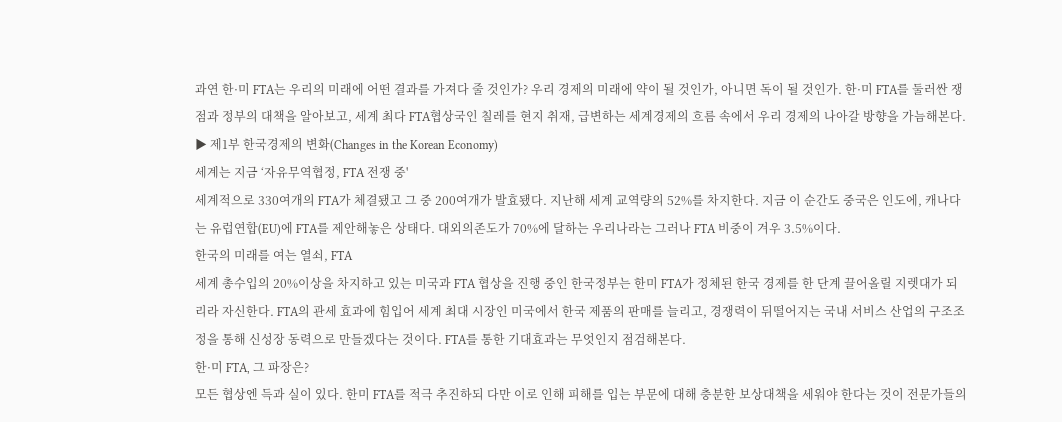과연 한·미 FTA는 우리의 미래에 어떤 결과를 가져다 줄 것인가? 우리 경제의 미래에 약이 될 것인가, 아니면 독이 될 것인가. 한·미 FTA를 둘러싼 쟁점과 정부의 대책을 알아보고, 세계 최다 FTA협상국인 칠레를 현지 취재, 급변하는 세계경제의 흐름 속에서 우리 경제의 나아갈 방향을 가늠해본다.
▶ 제1부 한국경제의 변화(Changes in the Korean Economy)
세계는 지금 ‘자유무역협정, FTA 전쟁 중'
세계적으로 330여개의 FTA가 체결됐고 그 중 200여개가 발효됐다. 지난해 세계 교역량의 52%를 차지한다. 지금 이 순간도 중국은 인도에, 캐나다는 유럽연합(EU)에 FTA를 제안해놓은 상태다. 대외의존도가 70%에 달하는 우리나라는 그러나 FTA 비중이 겨우 3.5%이다.
한국의 미래를 여는 열쇠, FTA
세계 총수입의 20%이상을 차지하고 있는 미국과 FTA 협상을 진행 중인 한국정부는 한미 FTA가 정체된 한국 경제를 한 단계 끌어올릴 지렛대가 되리라 자신한다. FTA의 관세 효과에 힘입어 세계 최대 시장인 미국에서 한국 제품의 판매를 늘리고, 경쟁력이 뒤떨어지는 국내 서비스 산업의 구조조정을 통해 신성장 동력으로 만들겠다는 것이다. FTA를 통한 기대효과는 무엇인지 점검해본다.
한·미 FTA, 그 파장은?
모든 협상엔 득과 실이 있다. 한미 FTA를 적극 추진하되 다만 이로 인해 피해를 입는 부문에 대해 충분한 보상대책을 세워야 한다는 것이 전문가들의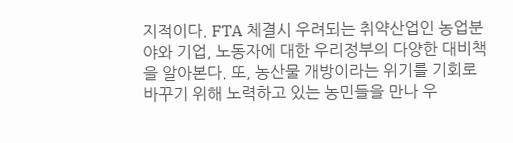지적이다. FTA 체결시 우려되는 취약산업인 농업분야와 기업, 노동자에 대한 우리정부의 다양한 대비책을 알아본다. 또, 농산물 개방이라는 위기를 기회로 바꾸기 위해 노력하고 있는 농민들을 만나 우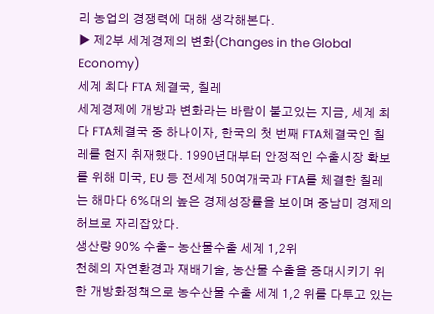리 농업의 경쟁력에 대해 생각해본다.
▶ 제2부 세계경제의 변화(Changes in the Global Economy)
세계 최다 FTA 체결국, 칠레
세계경제에 개방과 변화라는 바람이 불고있는 지금, 세계 최다 FTA체결국 중 하나이자, 한국의 첫 번째 FTA체결국인 칠레를 현지 취재했다. 1990년대부터 안정적인 수출시장 확보를 위해 미국, EU 등 전세계 50여개국과 FTA를 체결한 칠레는 해마다 6%대의 높은 경제성장률을 보이며 중남미 경제의 허브로 자리잡았다.
생산량 90% 수출- 농산물수출 세계 1,2위
천혜의 자연환경과 재배기술, 농산물 수출을 증대시키기 위한 개방화정책으로 농수산물 수출 세계 1,2 위를 다투고 있는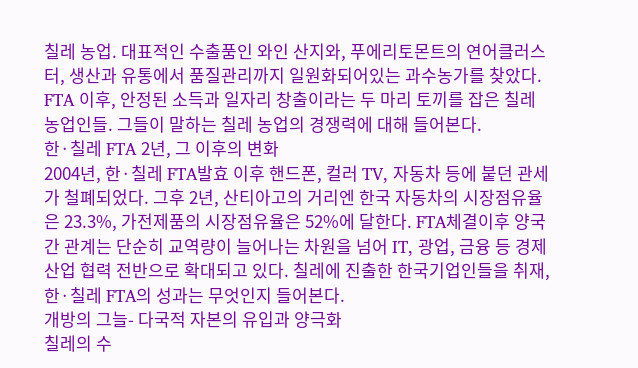칠레 농업. 대표적인 수출품인 와인 산지와, 푸에리토몬트의 연어클러스터, 생산과 유통에서 품질관리까지 일원화되어있는 과수농가를 찾았다. FTA 이후, 안정된 소득과 일자리 창출이라는 두 마리 토끼를 잡은 칠레농업인들. 그들이 말하는 칠레 농업의 경쟁력에 대해 들어본다.
한·칠레 FTA 2년, 그 이후의 변화
2004년, 한·칠레 FTA발효 이후 핸드폰, 컬러 TV, 자동차 등에 붙던 관세가 철폐되었다. 그후 2년, 산티아고의 거리엔 한국 자동차의 시장점유율은 23.3%, 가전제품의 시장점유율은 52%에 달한다. FTA체결이후 양국간 관계는 단순히 교역량이 늘어나는 차원을 넘어 IT, 광업, 금융 등 경제 산업 협력 전반으로 확대되고 있다. 칠레에 진출한 한국기업인들을 취재, 한·칠레 FTA의 성과는 무엇인지 들어본다.
개방의 그늘- 다국적 자본의 유입과 양극화
칠레의 수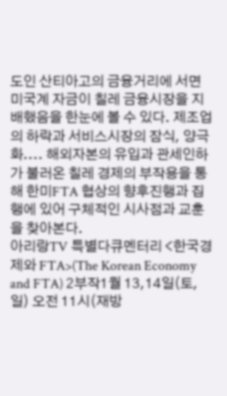도인 산티아고의 금융거리에 서면 미국계 자금이 칠레 금융시장을 지배했음을 한눈에 볼 수 있다. 제조업의 하락과 서비스시장의 잠식, 양극화.... 해외자본의 유입과 관세인하가 불러온 칠레 경제의 부작용을 통해 한미FTA 협상의 향후진행과 집행에 있어 구체적인 시사점과 교훈을 찾아본다.
아리랑TV 특별다큐멘터리 <한국경제와 FTA>(The Korean Economy and FTA) 2부작1월 13,14일(토,일) 오전 11시(재방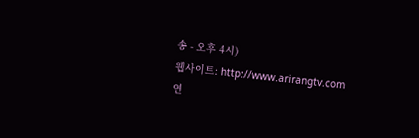송 - 오후 4시)
웹사이트: http://www.arirangtv.com
연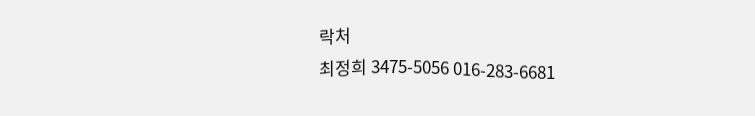락처
최정희 3475-5056 016-283-6681